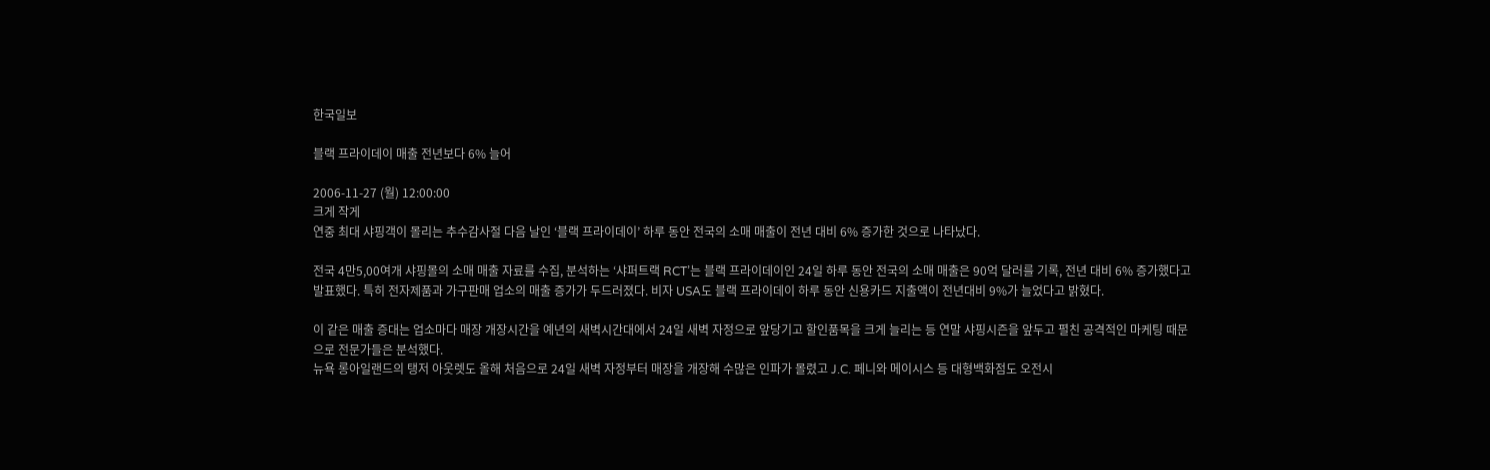한국일보

블랙 프라이데이 매출 전년보다 6% 늘어

2006-11-27 (월) 12:00:00
크게 작게
연중 최대 샤핑객이 몰리는 추수감사절 다음 날인 ‘블랙 프라이데이’ 하루 동안 전국의 소매 매출이 전년 대비 6% 증가한 것으로 나타났다.

전국 4만5,00여개 샤핑몰의 소매 매출 자료를 수집, 분석하는 ‘샤퍼트랙 RCT’는 블랙 프라이데이인 24일 하루 동안 전국의 소매 매출은 90억 달러를 기록, 전년 대비 6% 증가했다고 발표했다. 특히 전자제품과 가구판매 업소의 매출 증가가 두드러졌다. 비자 USA도 블랙 프라이데이 하루 동안 신용카드 지출액이 전년대비 9%가 늘었다고 밝혔다.

이 같은 매출 증대는 업소마다 매장 개장시간을 예년의 새벽시간대에서 24일 새벽 자정으로 앞당기고 할인품목을 크게 늘리는 등 연말 샤핑시즌을 앞두고 펼친 공격적인 마케팅 때문으로 전문가들은 분석했다.
뉴욕 롱아일랜드의 탱저 아웃렛도 올해 처음으로 24일 새벽 자정부터 매장을 개장해 수많은 인파가 몰렸고 J.C. 페니와 메이시스 등 대형백화점도 오전시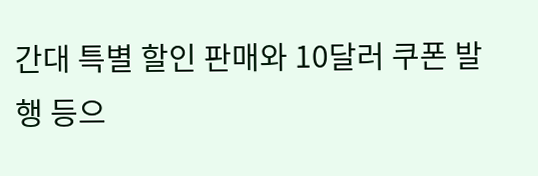간대 특별 할인 판매와 10달러 쿠폰 발행 등으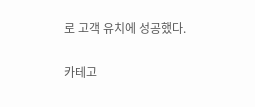로 고객 유치에 성공했다.

카테고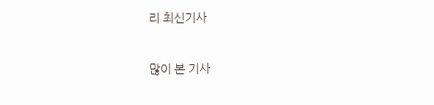리 최신기사

많이 본 기사